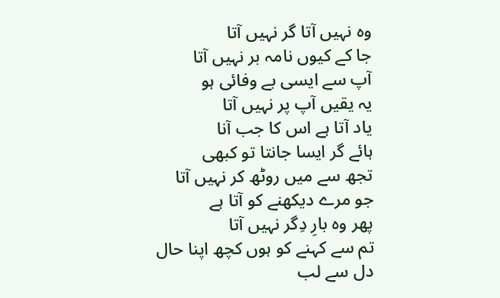وہ نہیں آتا گر نہیں آتا
جا کے کیوں نامہ بر نہیں آتا
آپ سے ایسی بے وفائی ہو
یہ یقیں آپ پر نہیں آتا
یاد آتا ہے اس کا جب آنا
ہائے گر ایسا جانتا تو کبھی
تجھ سے میں روٹھ کر نہیں آتا
جو مرے دیکھنے کو آتا ہے
پھر وہ بارِ دِگر نہیں آتا
تم سے کہنے کو ہوں کچھ اپنا حال
دل سے لب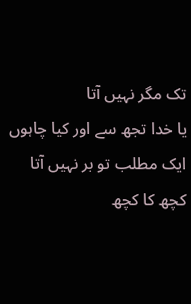تک مگر نہیں آتا
یا خدا تجھ سے اور کیا چاہوں
ایک مطلب تو بر نہیں آتا
کچھ کا کچھ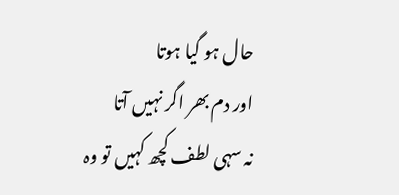حال ہو گیا ہوتا
اور دم بھر اگر نہیں آتا
نہ سہی لطف کچھ کہیں تو وہ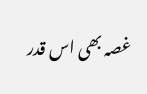غصہ بھی اس قدر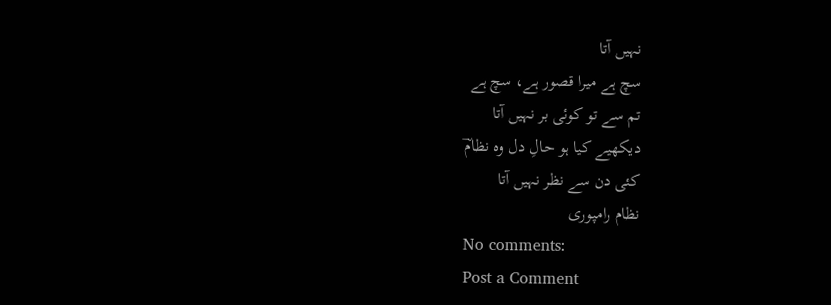نہیں آتا
سچ ہے میرا قصور ہے، سچ ہے
تم سے تو کوئی بر نہیں آتا
دیکھیے کیا ہو حالِ دل وہ نظامؔ
کئی دن سے نظر نہیں آتا
نظام رامپوری
No comments:
Post a Comment